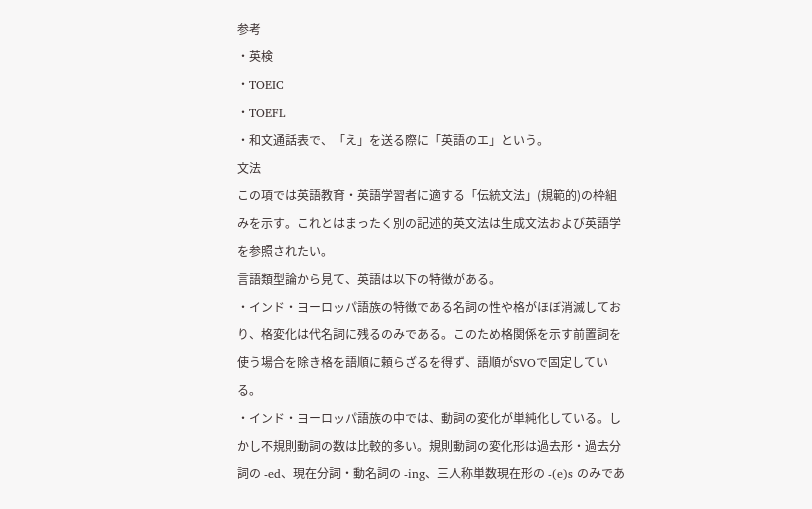参考
・英検
・TOEIC
・TOEFL
・和文通話表で、「え」を送る際に「英語のエ」という。
文法
この項では英語教育・英語学習者に適する「伝統文法」(規範的)の枠組みを示す。これとはまったく別の記述的英文法は生成文法および英語学を参照されたい。
言語類型論から見て、英語は以下の特徴がある。
・インド・ヨーロッパ語族の特徴である名詞の性や格がほぼ消滅しており、格変化は代名詞に残るのみである。このため格関係を示す前置詞を使う場合を除き格を語順に頼らざるを得ず、語順がSVOで固定している。
・インド・ヨーロッパ語族の中では、動詞の変化が単純化している。しかし不規則動詞の数は比較的多い。規則動詞の変化形は過去形・過去分詞の -ed、現在分詞・動名詞の -ing、三人称単数現在形の -(e)s のみであ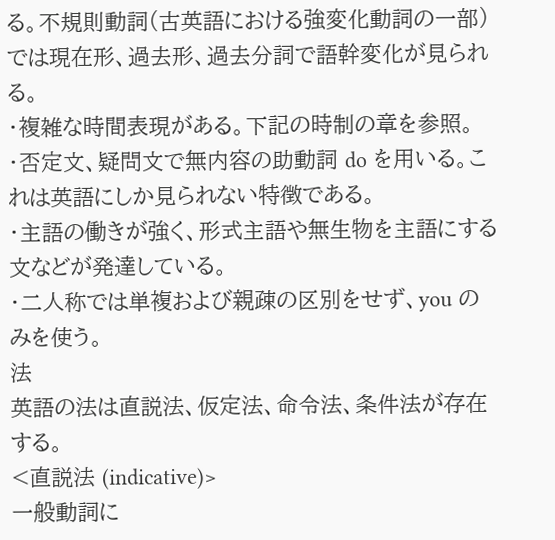る。不規則動詞(古英語における強変化動詞の一部)では現在形、過去形、過去分詞で語幹変化が見られる。
・複雑な時間表現がある。下記の時制の章を参照。
・否定文、疑問文で無内容の助動詞 do を用いる。これは英語にしか見られない特徴である。
・主語の働きが強く、形式主語や無生物を主語にする文などが発達している。
・二人称では単複および親疎の区別をせず、you のみを使う。
法
英語の法は直説法、仮定法、命令法、条件法が存在する。
<直説法 (indicative)>
一般動詞に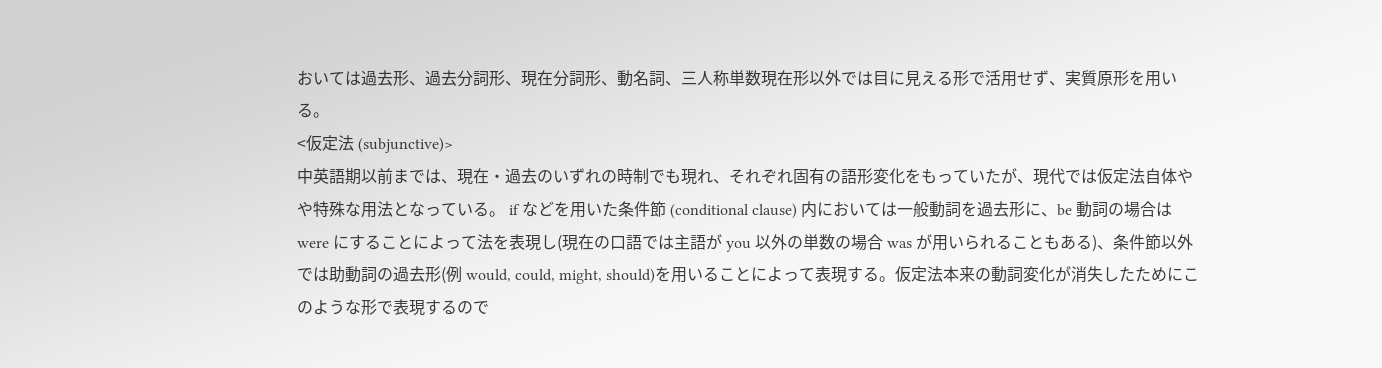おいては過去形、過去分詞形、現在分詞形、動名詞、三人称単数現在形以外では目に見える形で活用せず、実質原形を用いる。
<仮定法 (subjunctive)>
中英語期以前までは、現在・過去のいずれの時制でも現れ、それぞれ固有の語形変化をもっていたが、現代では仮定法自体やや特殊な用法となっている。 if などを用いた条件節 (conditional clause) 内においては一般動詞を過去形に、be 動詞の場合は were にすることによって法を表現し(現在の口語では主語が you 以外の単数の場合 was が用いられることもある)、条件節以外では助動詞の過去形(例 would, could, might, should)を用いることによって表現する。仮定法本来の動詞変化が消失したためにこのような形で表現するので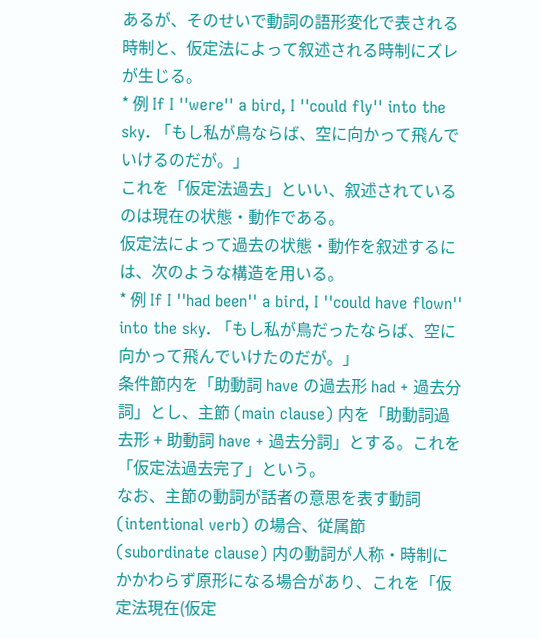あるが、そのせいで動詞の語形変化で表される時制と、仮定法によって叙述される時制にズレが生じる。
* 例 If I ''were'' a bird, I ''could fly'' into the sky. 「もし私が鳥ならば、空に向かって飛んでいけるのだが。」
これを「仮定法過去」といい、叙述されているのは現在の状態・動作である。
仮定法によって過去の状態・動作を叙述するには、次のような構造を用いる。
* 例 If I ''had been'' a bird, I ''could have flown'' into the sky. 「もし私が鳥だったならば、空に向かって飛んでいけたのだが。」
条件節内を「助動詞 have の過去形 had + 過去分詞」とし、主節 (main clause) 内を「助動詞過去形 + 助動詞 have + 過去分詞」とする。これを「仮定法過去完了」という。
なお、主節の動詞が話者の意思を表す動詞 (intentional verb) の場合、従属節 (subordinate clause) 内の動詞が人称・時制にかかわらず原形になる場合があり、これを「仮定法現在(仮定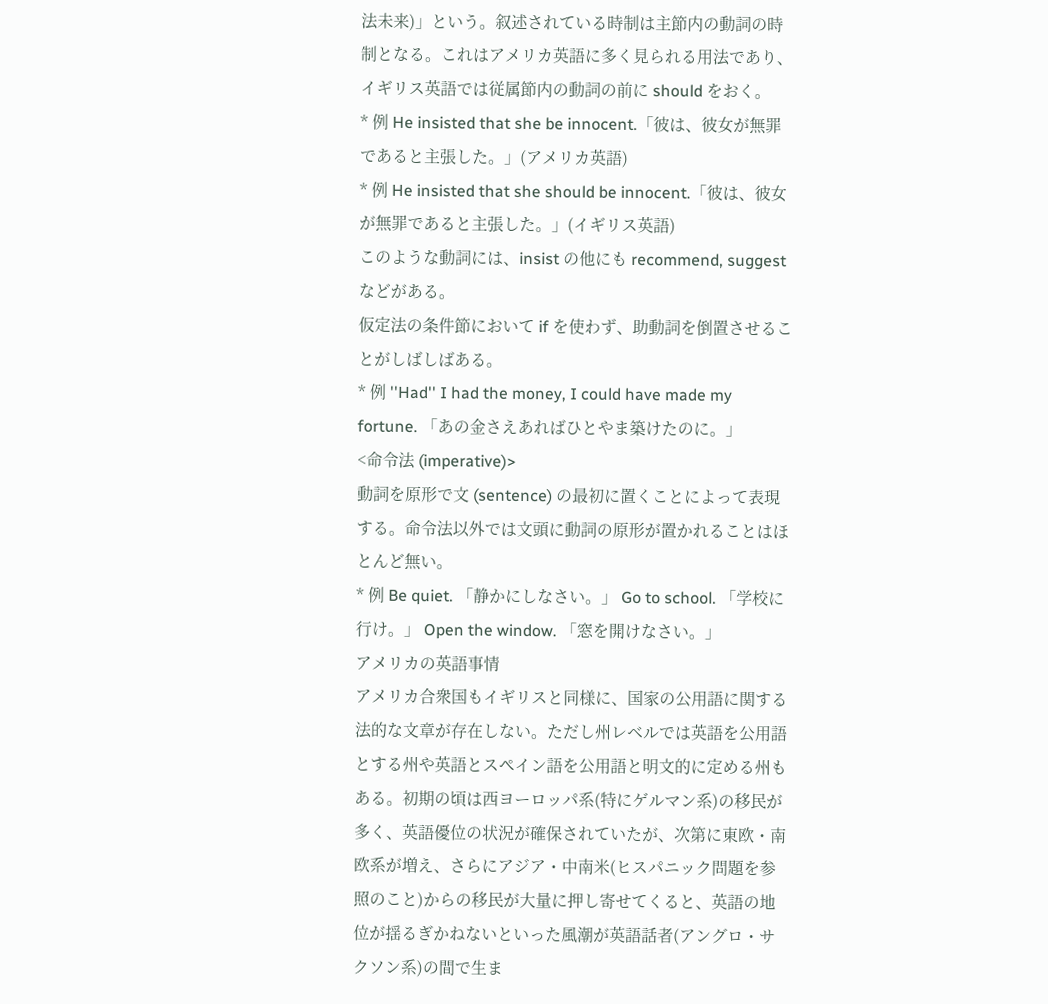法未来)」という。叙述されている時制は主節内の動詞の時制となる。これはアメリカ英語に多く見られる用法であり、イギリス英語では従属節内の動詞の前に should をおく。
* 例 He insisted that she be innocent.「彼は、彼女が無罪であると主張した。」(アメリカ英語)
* 例 He insisted that she should be innocent.「彼は、彼女が無罪であると主張した。」(イギリス英語)
このような動詞には、insist の他にも recommend, suggest などがある。
仮定法の条件節において if を使わず、助動詞を倒置させることがしばしばある。
* 例 ''Had'' I had the money, I could have made my fortune. 「あの金さえあればひとやま築けたのに。」
<命令法 (imperative)>
動詞を原形で文 (sentence) の最初に置くことによって表現する。命令法以外では文頭に動詞の原形が置かれることはほとんど無い。
* 例 Be quiet. 「静かにしなさい。」 Go to school. 「学校に行け。」 Open the window. 「窓を開けなさい。」
アメリカの英語事情
アメリカ合衆国もイギリスと同様に、国家の公用語に関する法的な文章が存在しない。ただし州レベルでは英語を公用語とする州や英語とスペイン語を公用語と明文的に定める州もある。初期の頃は西ヨーロッパ系(特にゲルマン系)の移民が多く、英語優位の状況が確保されていたが、次第に東欧・南欧系が増え、さらにアジア・中南米(ヒスパニック問題を参照のこと)からの移民が大量に押し寄せてくると、英語の地位が揺るぎかねないといった風潮が英語話者(アングロ・サクソン系)の間で生ま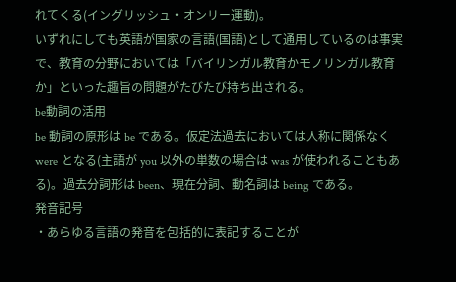れてくる(イングリッシュ・オンリー運動)。
いずれにしても英語が国家の言語(国語)として通用しているのは事実で、教育の分野においては「バイリンガル教育かモノリンガル教育か」といった趣旨の問題がたびたび持ち出される。
be動詞の活用
be 動詞の原形は be である。仮定法過去においては人称に関係なく were となる(主語が you 以外の単数の場合は was が使われることもある)。過去分詞形は been、現在分詞、動名詞は being である。
発音記号
・あらゆる言語の発音を包括的に表記することが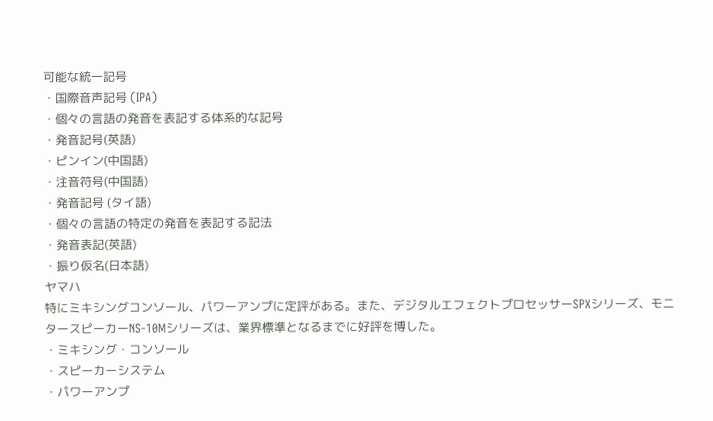可能な統一記号
・国際音声記号 (IPA)
・個々の言語の発音を表記する体系的な記号
・発音記号(英語)
・ピンイン(中国語)
・注音符号(中国語)
・発音記号 (タイ語)
・個々の言語の特定の発音を表記する記法
・発音表記(英語)
・振り仮名(日本語)
ヤマハ
特にミキシングコンソール、パワーアンプに定評がある。また、デジタルエフェクトプロセッサーSPXシリーズ、モニタースピーカーNS-10Mシリーズは、業界標準となるまでに好評を博した。
・ミキシング・コンソール
・スピーカーシステム
・パワーアンプ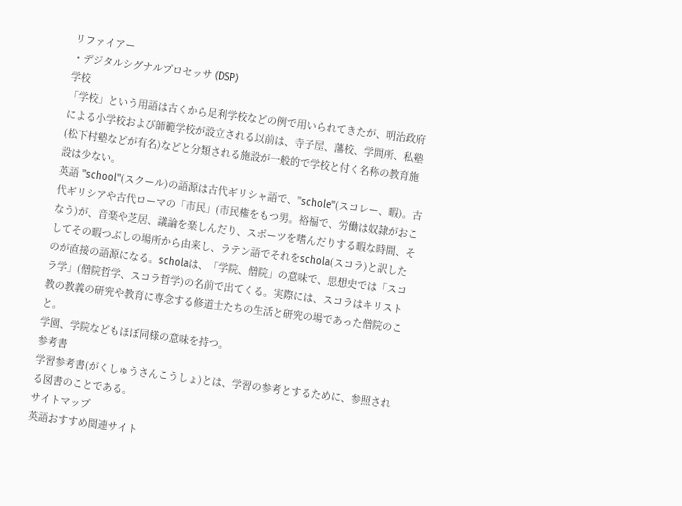リファイアー
・デジタルシグナルプロセッサ (DSP)
学校
「学校」という用語は古くから足利学校などの例で用いられてきたが、明治政府による小学校および師範学校が設立される以前は、寺子屋、藩校、学問所、私塾(松下村塾などが有名)などと分類される施設が一般的で学校と付く名称の教育施設は少ない。
英語 ''school''(スクール)の語源は古代ギリシャ語で、''schole''(スコレー、暇)。古代ギリシアや古代ローマの「市民」(市民権をもつ男。裕福で、労働は奴隷がおこなう)が、音楽や芝居、議論を楽しんだり、スポーツを嗜んだりする暇な時間、そしてその暇つぶしの場所から由来し、ラテン語でそれをschola(スコラ)と訳したのが直接の語源になる。scholaは、「学院、僧院」の意味で、思想史では「スコラ学」(僧院哲学、スコラ哲学)の名前で出てくる。実際には、スコラはキリスト教の教義の研究や教育に専念する修道士たちの生活と研究の場であった僧院のこと。
学園、学院などもほぼ同様の意味を持つ。
参考書
学習参考書(がくしゅうさんこうしょ)とは、学習の参考とするために、参照される図書のことである。
サイトマップ
英語おすすめ関連サイト